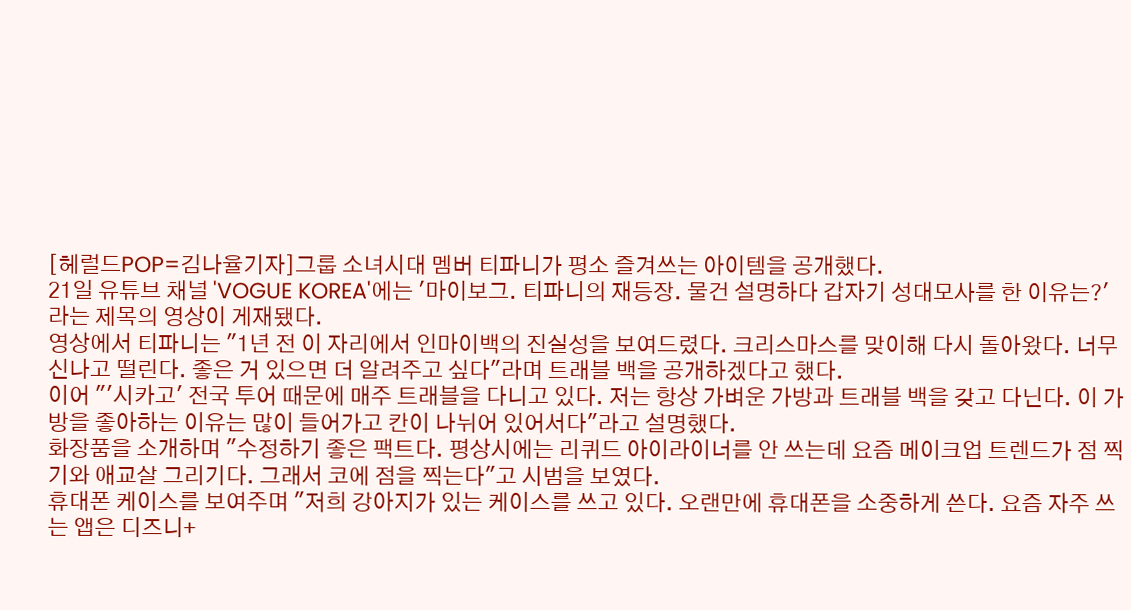[헤럴드POP=김나율기자]그룹 소녀시대 멤버 티파니가 평소 즐겨쓰는 아이템을 공개했다.
21일 유튜브 채널 'VOGUE KOREA'에는 '마이보그. 티파니의 재등장. 물건 설명하다 갑자기 성대모사를 한 이유는?'라는 제목의 영상이 게재됐다.
영상에서 티파니는 "1년 전 이 자리에서 인마이백의 진실성을 보여드렸다. 크리스마스를 맞이해 다시 돌아왔다. 너무 신나고 떨린다. 좋은 거 있으면 더 알려주고 싶다"라며 트래블 백을 공개하겠다고 했다.
이어 "'시카고' 전국 투어 때문에 매주 트래블을 다니고 있다. 저는 항상 가벼운 가방과 트래블 백을 갖고 다닌다. 이 가방을 좋아하는 이유는 많이 들어가고 칸이 나뉘어 있어서다"라고 설명했다.
화장품을 소개하며 "수정하기 좋은 팩트다. 평상시에는 리퀴드 아이라이너를 안 쓰는데 요즘 메이크업 트렌드가 점 찍기와 애교살 그리기다. 그래서 코에 점을 찍는다"고 시범을 보였다.
휴대폰 케이스를 보여주며 "저희 강아지가 있는 케이스를 쓰고 있다. 오랜만에 휴대폰을 소중하게 쓴다. 요즘 자주 쓰는 앱은 디즈니+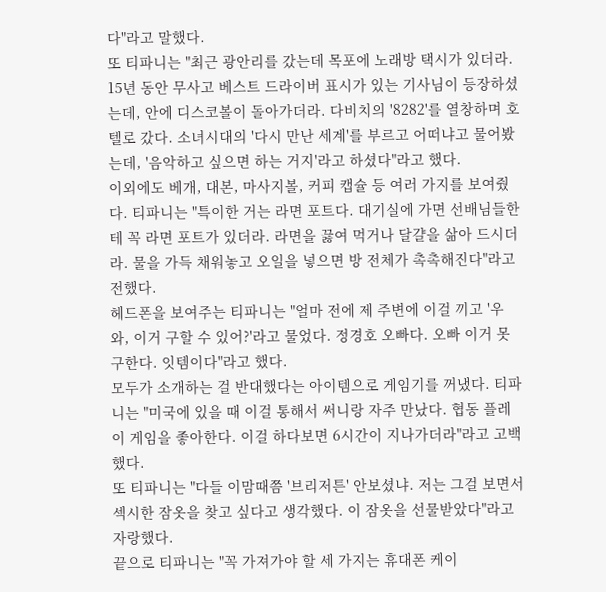다"라고 말했다.
또 티파니는 "최근 광안리를 갔는데 목포에 노래방 택시가 있더라. 15년 동안 무사고 베스트 드라이버 표시가 있는 기사님이 등장하셨는데, 안에 디스코볼이 돌아가더라. 다비치의 '8282'를 열창하며 호텔로 갔다. 소녀시대의 '다시 만난 세계'를 부르고 어떠냐고 물어봤는데, '음악하고 싶으면 하는 거지'라고 하셨다"라고 했다.
이외에도 베개, 대본, 마사지볼, 커피 캡슐 등 여러 가지를 보여줬다. 티파니는 "특이한 거는 라면 포트다. 대기실에 가면 선배님들한테 꼭 라면 포트가 있더라. 라면을 끓여 먹거나 달걀을 삶아 드시더라. 물을 가득 채워놓고 오일을 넣으면 방 전체가 촉촉해진다"라고 전했다.
헤드폰을 보여주는 티파니는 "얼마 전에 제 주변에 이걸 끼고 '우와, 이거 구할 수 있어?'라고 물었다. 정경호 오빠다. 오빠 이거 못 구한다. 잇템이다"라고 했다.
모두가 소개하는 걸 반대했다는 아이템으로 게임기를 꺼냈다. 티파니는 "미국에 있을 때 이걸 통해서 써니랑 자주 만났다. 협동 플레이 게임을 좋아한다. 이걸 하다보면 6시간이 지나가더라"라고 고백했다.
또 티파니는 "다들 이맘때쯤 '브리저튼' 안보셨냐. 저는 그걸 보면서 섹시한 잠옷을 찾고 싶다고 생각했다. 이 잠옷을 선물받았다"라고 자랑했다.
끝으로 티파니는 "꼭 가져가야 할 세 가지는 휴대폰 케이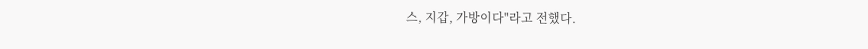스, 지갑, 가방이다"라고 전했다.